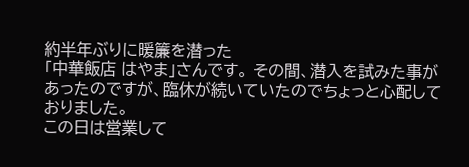約半年ぶりに暖簾を潜った
「中華飯店 はやま」さんです。 その間、潜入を試みた事があったのですが、臨休が続いていたのでちょっと心配しておりました。
この日は営業して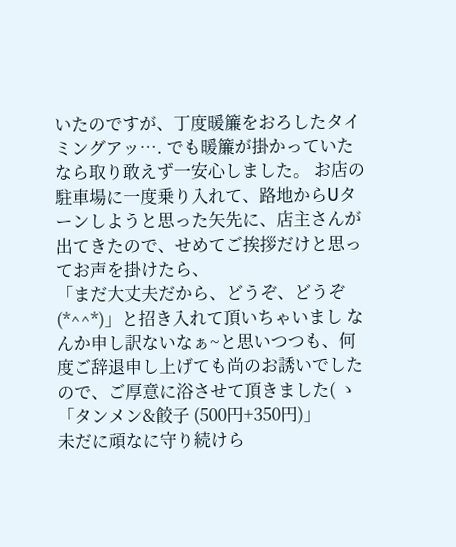いたのですが、丁度暖簾をおろしたタイミングアッ…. でも暖簾が掛かっていたなら取り敢えず一安心しました。 お店の駐車場に一度乗り入れて、路地からUターンしようと思った矢先に、店主さんが出てきたので、せめてご挨拶だけと思ってお声を掛けたら、
「まだ大丈夫だから、どうぞ、どうぞ(*^^*)」と招き入れて頂いちゃいまし なんか申し訳ないなぁ~と思いつつも、何度ご辞退申し上げても尚のお誘いでしたので、ご厚意に浴させて頂きました( ゝ
「タンメン&餃子 (500円+350円)」
未だに頑なに守り続けら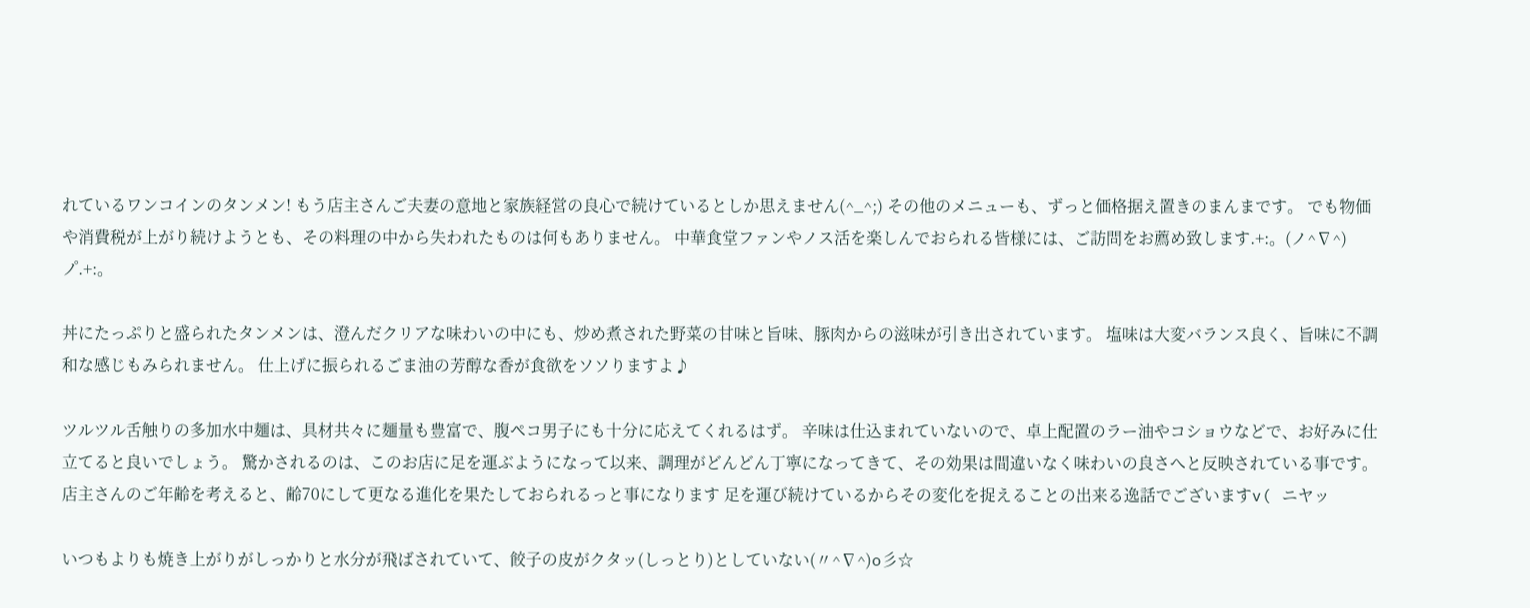れているワンコインのタンメン! もう店主さんご夫妻の意地と家族経営の良心で続けているとしか思えません(^_^;) その他のメニューも、ずっと価格据え置きのまんまです。 でも物価や消費税が上がり続けようとも、その料理の中から失われたものは何もありません。 中華食堂ファンやノス活を楽しんでおられる皆様には、ご訪問をお薦め致します.+:。(ノ^∇^)ノ゚.+:。

丼にたっぷりと盛られたタンメンは、澄んだクリアな味わいの中にも、炒め煮された野菜の甘味と旨味、豚肉からの滋味が引き出されています。 塩味は大変バランス良く、旨味に不調和な感じもみられません。 仕上げに振られるごま油の芳醇な香が食欲をソソりますよ♪

ツルツル舌触りの多加水中麺は、具材共々に麺量も豊富で、腹ペコ男子にも十分に応えてくれるはず。 辛味は仕込まれていないので、卓上配置のラー油やコショウなどで、お好みに仕立てると良いでしょう。 驚かされるのは、このお店に足を運ぶようになって以来、調理がどんどん丁寧になってきて、その効果は間違いなく味わいの良さへと反映されている事です。 店主さんのご年齢を考えると、齢70にして更なる進化を果たしておられるっと事になります 足を運び続けているからその変化を捉えることの出来る逸話でございますv( ニヤッ

いつもよりも焼き上がりがしっかりと水分が飛ばされていて、餃子の皮がクタッ(しっとり)としていない(〃^∇^)o彡☆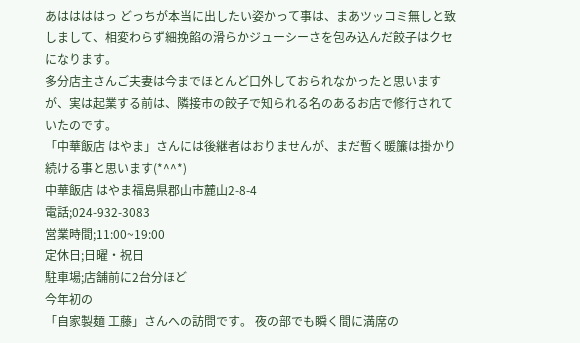あははははっ どっちが本当に出したい姿かって事は、まあツッコミ無しと致しまして、相変わらず細挽餡の滑らかジューシーさを包み込んだ餃子はクセになります。
多分店主さんご夫妻は今までほとんど口外しておられなかったと思いますが、実は起業する前は、隣接市の餃子で知られる名のあるお店で修行されていたのです。
「中華飯店 はやま」さんには後継者はおりませんが、まだ暫く暖簾は掛かり続ける事と思います(*^^*)
中華飯店 はやま福島県郡山市麓山2-8-4
電話;024-932-3083
営業時間;11:00~19:00
定休日;日曜・祝日
駐車場;店舗前に2台分ほど
今年初の
「自家製麺 工藤」さんへの訪問です。 夜の部でも瞬く間に満席の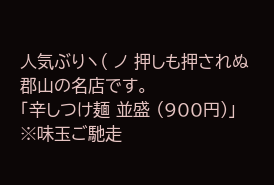人気ぶりヽ( ノ 押しも押されぬ郡山の名店です。
「辛しつけ麺 並盛 (900円)」 ※味玉ご馳走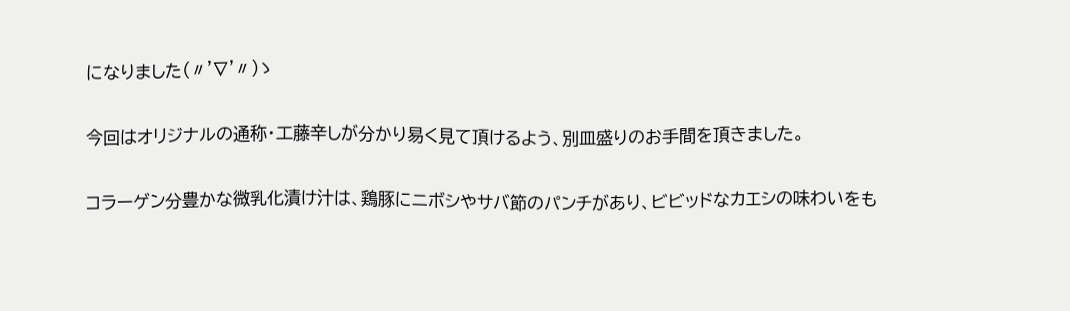になりました(〃'∇'〃)ゝ

今回はオリジナルの通称・工藤辛しが分かり易く見て頂けるよう、別皿盛りのお手間を頂きました。

コラーゲン分豊かな微乳化漬け汁は、鶏豚にニボシやサバ節のパンチがあり、ビビッドなカエシの味わいをも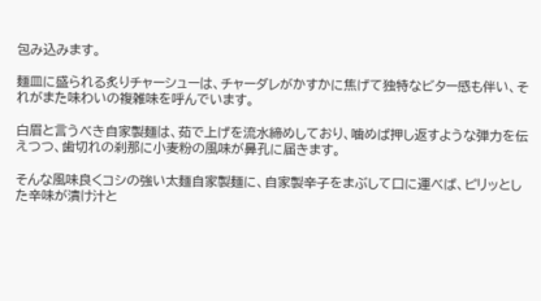包み込みます。

麺皿に盛られる炙りチャーシューは、チャーダレがかすかに焦げて独特なビター感も伴い、それがまた味わいの複雑味を呼んでいます。

白眉と言うべき自家製麺は、茹で上げを流水締めしており、噛めば押し返すような弾力を伝えつつ、歯切れの刹那に小麦粉の風味が鼻孔に届きます。

そんな風味良くコシの強い太麺自家製麺に、自家製辛子をまぶして口に運べば、ピリッとした辛味が漬け汁と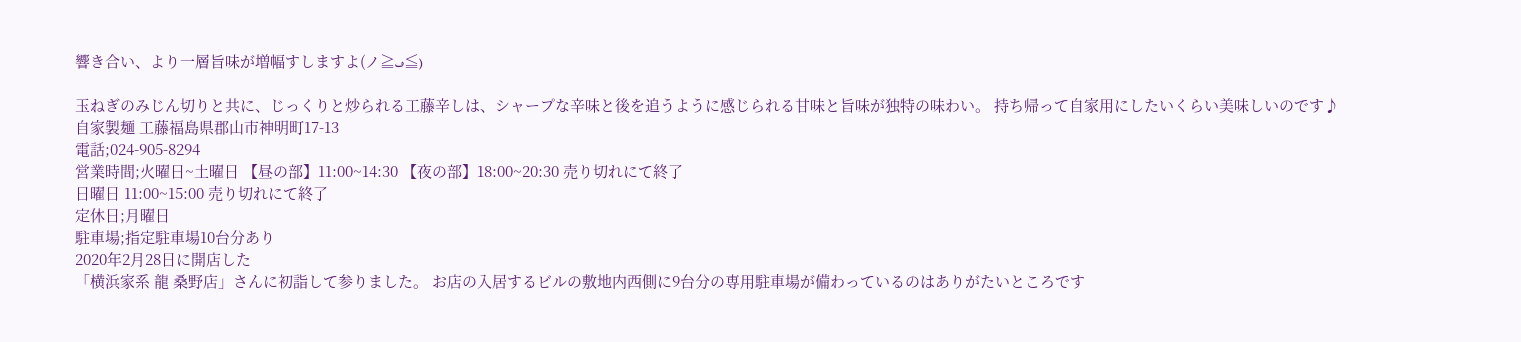響き合い、より一層旨味が増幅すしますよ(ノ≧ڡ≦)

玉ねぎのみじん切りと共に、じっくりと炒られる工藤辛しは、シャープな辛味と後を追うように感じられる甘味と旨味が独特の味わい。 持ち帰って自家用にしたいくらい美味しいのです♪
自家製麺 工藤福島県郡山市神明町17-13
電話;024-905-8294
営業時間;火曜日~土曜日 【昼の部】11:00~14:30 【夜の部】18:00~20:30 売り切れにて終了
日曜日 11:00~15:00 売り切れにて終了
定休日;月曜日
駐車場;指定駐車場10台分あり
2020年2月28日に開店した
「横浜家系 龍 桑野店」さんに初詣して参りました。 お店の入居するビルの敷地内西側に9台分の専用駐車場が備わっているのはありがたいところです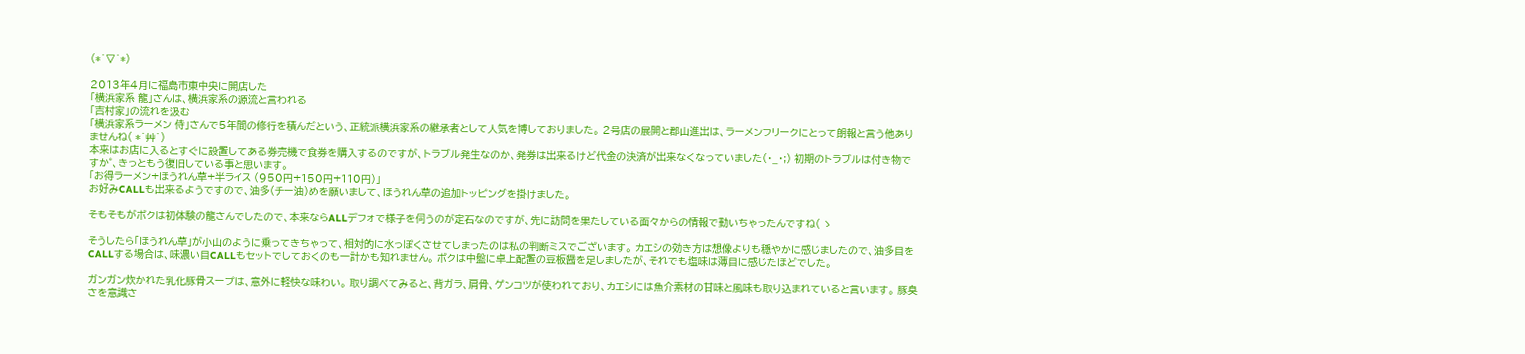(*´▽`*)

2013年4月に福島市東中央に開店した
「横浜家系 龍」さんは、横浜家系の源流と言われる
「吉村家」の流れを汲む
「横浜家系ラーメン 侍」さんで5年間の修行を積んだという、正統派横浜家系の継承者として人気を博しておりました。 2号店の展開と郡山進出は、ラーメンフリークにとって朗報と言う他ありませんね( *´艸`)
本来はお店に入るとすぐに設置してある券売機で食券を購入するのですが、トラブル発生なのか、発券は出来るけど代金の決済が出来なくなっていました(・_・;) 初期のトラブルは付き物ですか゜、きっともう復旧している事と思います。
「お得ラーメン+ほうれん草+半ライス (950円+150円+110円)」
お好みCALLも出来るようですので、油多(チー油)めを願いまして、ほうれん草の追加トッピングを掛けました。

そもそもがボクは初体験の龍さんでしたので、本来ならALLデフォで様子を伺うのが定石なのですが、先に訪問を果たしている面々からの情報で動いちゃったんですね( ゝ

そうしたら「ほうれん草」が小山のように乗ってきちゃって、相対的に水っぽくさせてしまったのは私の判断ミスでございます。 カエシの効き方は想像よりも穏やかに感じましたので、油多目をCALLする場合は、味濃い目CALLもセットでしておくのも一計かも知れません。 ボクは中盤に卓上配置の豆板醤を足しましたが、それでも塩味は薄目に感じたほどでした。

ガンガン炊かれた乳化豚骨スープは、意外に軽快な味わい。 取り調べてみると、背ガラ、肩骨、ゲンコツが使われており、カエシには魚介素材の甘味と風味も取り込まれていると言います。 豚臭さを意識さ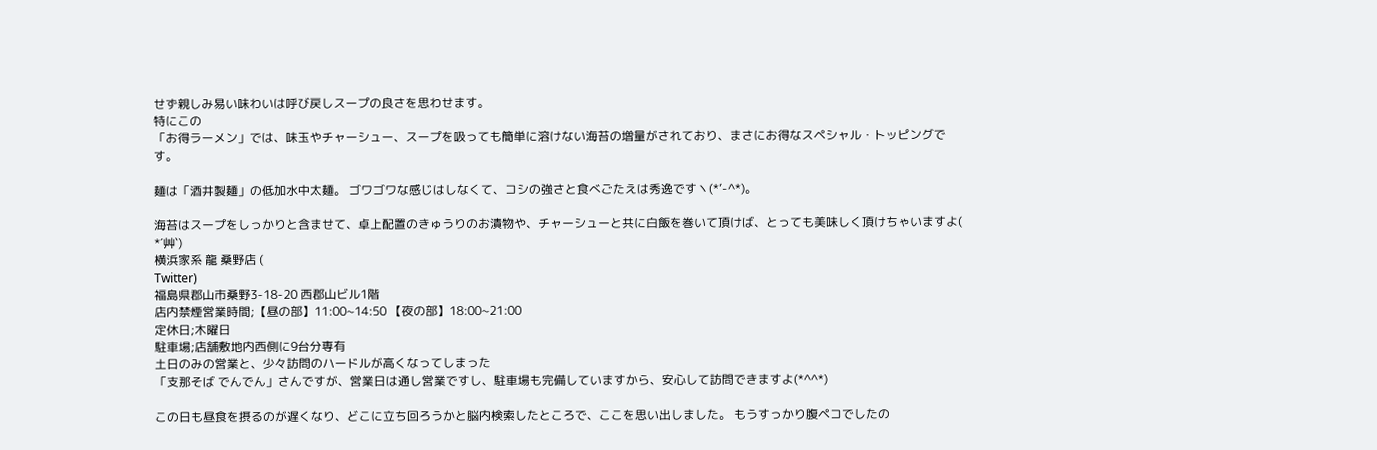せず親しみ易い味わいは呼び戻しスープの良さを思わせます。
特にこの
「お得ラーメン」では、味玉やチャーシュー、スープを吸っても簡単に溶けない海苔の増量がされており、まさにお得なスペシャル・トッピングです。

麺は「酒井製麺」の低加水中太麺。 ゴワゴワな感じはしなくて、コシの強さと食べごたえは秀逸ですヽ(*’-^*)。

海苔はスープをしっかりと含ませて、卓上配置のきゅうりのお漬物や、チャーシューと共に白飯を巻いて頂けば、とっても美味しく頂けちゃいますよ( *´艸`)
横浜家系 龍 桑野店 (
Twitter)
福島県郡山市桑野3-18-20 西郡山ビル1階
店内禁煙営業時間;【昼の部】11:00~14:50 【夜の部】18:00~21:00
定休日;木曜日
駐車場;店舗敷地内西側に9台分専有
土日のみの営業と、少々訪問のハードルが高くなってしまった
「支那そば でんでん」さんですが、営業日は通し営業ですし、駐車場も完備していますから、安心して訪問できますよ(*^^*)

この日も昼食を摂るのが遅くなり、どこに立ち回ろうかと脳内検索したところで、ここを思い出しました。 もうすっかり腹ペコでしたの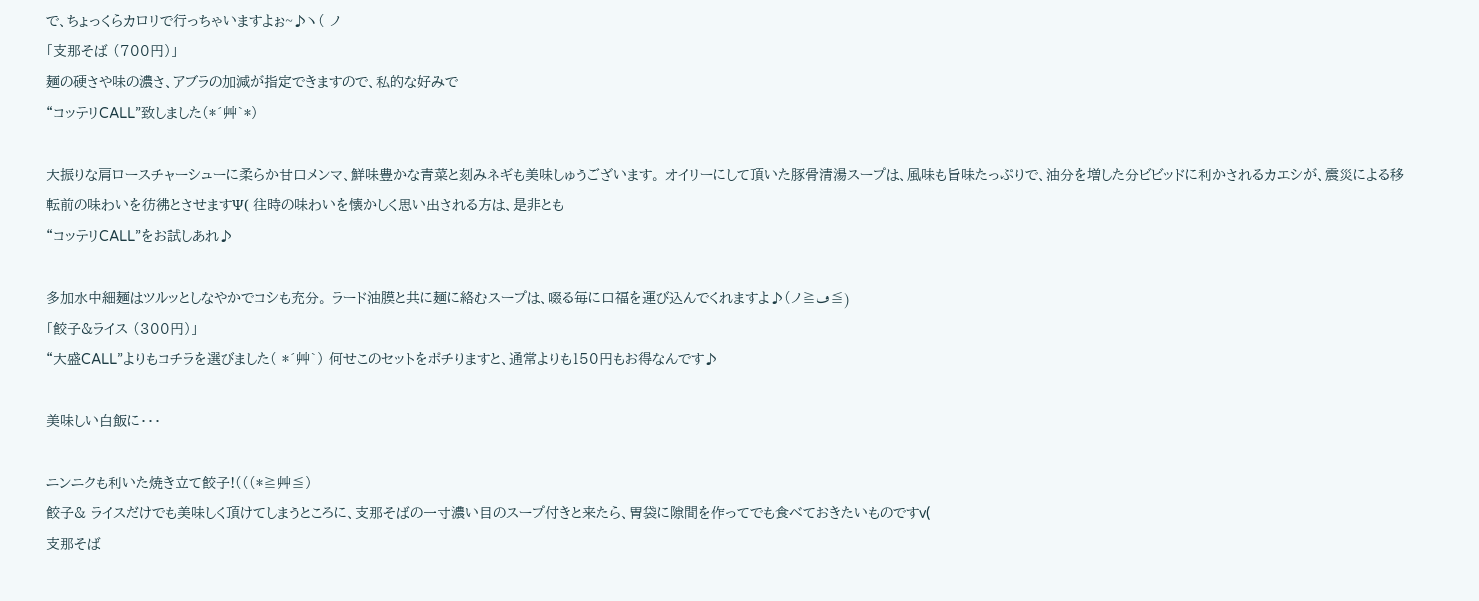で、ちょっくらカロリで行っちゃいますよぉ~♪ヽ( ノ
「支那そば (700円)」
麺の硬さや味の濃さ、アブラの加減が指定できますので、私的な好みで
“コッテリCALL”致しました(*´艸`*)

大振りな肩ロースチャーシューに柔らか甘口メンマ、鮮味豊かな青菜と刻みネギも美味しゅうございます。 オイリーにして頂いた豚骨清湯スープは、風味も旨味たっぷりで、油分を増した分ビビッドに利かされるカエシが、震災による移転前の味わいを彷彿とさせますΨ( 往時の味わいを懐かしく思い出される方は、是非とも
“コッテリCALL”をお試しあれ♪

多加水中細麺はツルッとしなやかでコシも充分。 ラード油膜と共に麺に絡むスープは、啜る毎に口福を運び込んでくれますよ♪(ノ≧ڡ≦)
「餃子&ライス (300円)」
“大盛CALL”よりもコチラを選びました( *´艸`) 何せこのセットをポチりますと、通常よりも150円もお得なんです♪

美味しい白飯に・・・

ニンニクも利いた焼き立て餃子!(((*≧艸≦)
餃子& ライスだけでも美味しく頂けてしまうところに、支那そばの一寸濃い目のスープ付きと来たら、胃袋に隙間を作ってでも食べておきたいものですv(
支那そば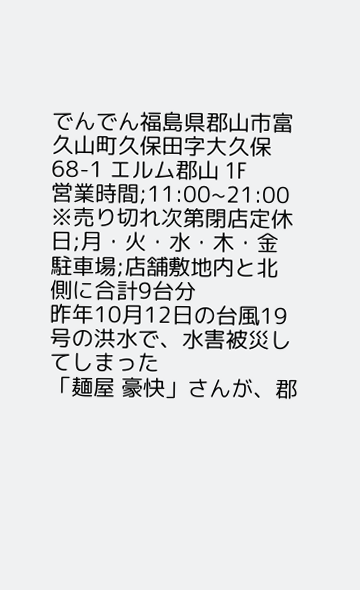でんでん福島県郡山市富久山町久保田字大久保68-1 エルム郡山 1F
営業時間;11:00~21:00
※売り切れ次第閉店定休日;月・火・水・木・金
駐車場;店舗敷地内と北側に合計9台分
昨年10月12日の台風19号の洪水で、水害被災してしまった
「麺屋 豪快」さんが、郡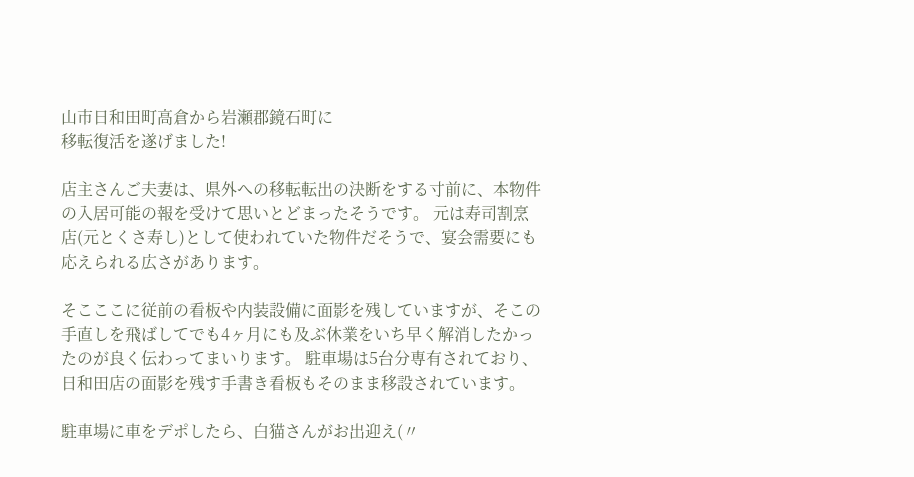山市日和田町高倉から岩瀬郡鏡石町に
移転復活を遂げました!

店主さんご夫妻は、県外への移転転出の決断をする寸前に、本物件の入居可能の報を受けて思いとどまったそうです。 元は寿司割烹店(元とくさ寿し)として使われていた物件だそうで、宴会需要にも応えられる広さがあります。

そこここに従前の看板や内装設備に面影を残していますが、そこの手直しを飛ばしてでも4ヶ月にも及ぶ休業をいち早く解消したかったのが良く伝わってまいります。 駐車場は5台分専有されており、日和田店の面影を残す手書き看板もそのまま移設されています。

駐車場に車をデポしたら、白猫さんがお出迎え(〃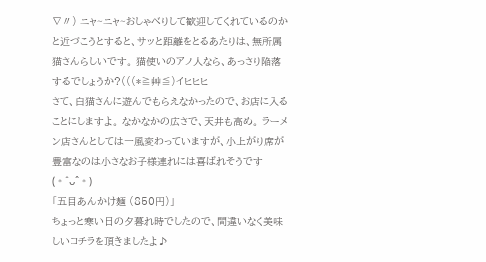∇〃) ニャ~ニャ~おしゃべりして歓迎してくれているのかと近づこうとすると、サッと距離をとるあたりは、無所属猫さんらしいです。 猫使いのアノ人なら、あっさり陥落するでしょうか?(((*≧艸≦)イヒヒヒ
さて、白猫さんに遊んでもらえなかったので、お店に入ることにしますよ。 なかなかの広さで、天井も高め。 ラーメン店さんとしては一風変わっていますが、小上がり席が豊富なのは小さなお子様連れには喜ばれそうです(﹡ˆᴗˆ﹡)
「五目あんかけ麺 (850円)」
ちょっと寒い日の夕暮れ時でしたので、間違いなく美味しいコチラを頂きましたよ♪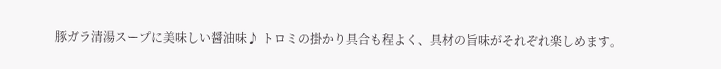豚ガラ清湯スープに美味しい醤油味♪ トロミの掛かり具合も程よく、具材の旨味がそれぞれ楽しめます。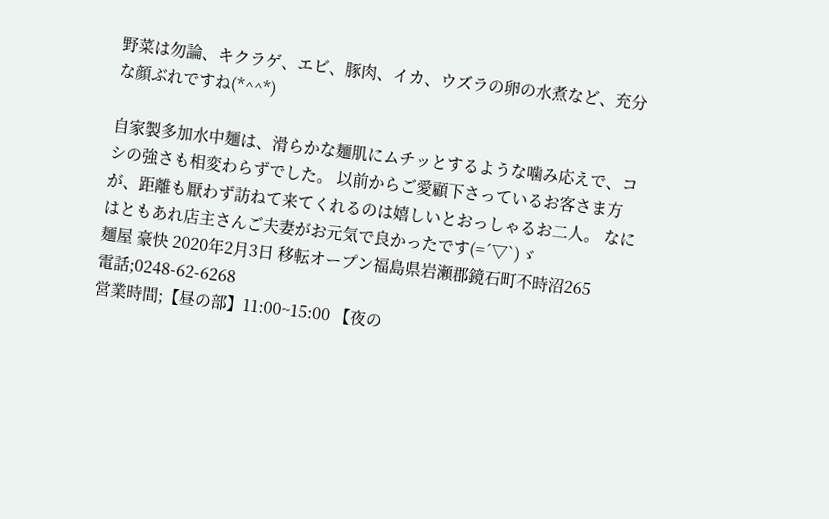野菜は勿論、キクラゲ、エビ、豚肉、イカ、ウズラの卵の水煮など、充分な顔ぶれですね(*^^*)

自家製多加水中麺は、滑らかな麺肌にムチッとするような噛み応えで、コシの強さも相変わらずでした。 以前からご愛顧下さっているお客さま方が、距離も厭わず訪ねて来てくれるのは嬉しいとおっしゃるお二人。 なにはともあれ店主さんご夫妻がお元気で良かったです(=´▽`)ゞ
麺屋 豪快 2020年2月3日 移転オープン福島県岩瀬郡鏡石町不時沼265
電話;0248-62-6268
営業時間;【昼の部】11:00~15:00 【夜の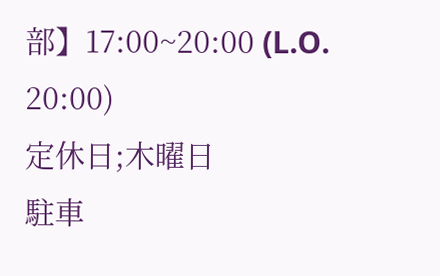部】17:00~20:00 (L.O. 20:00)
定休日;木曜日
駐車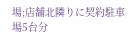場;店舗北隣りに契約駐車場5台分